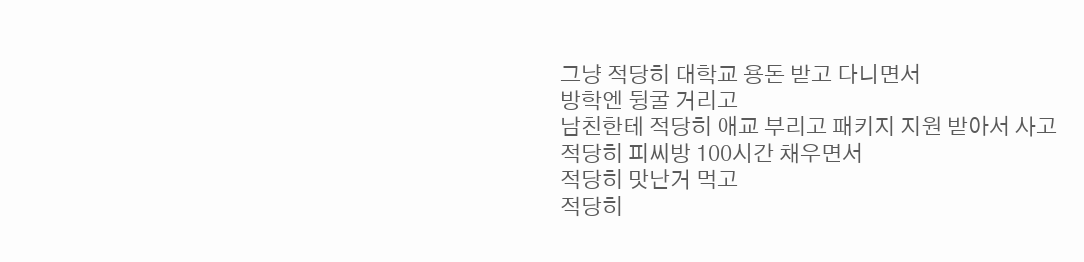그냥 적당히 대학교 용돈 받고 다니면서
방학엔 뒹굴 거리고
남친한테 적당히 애교 부리고 패키지 지원 받아서 사고
적당히 피씨방 100시간 채우면서
적당히 맛난거 먹고
적당히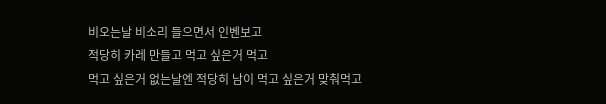비오는날 비소리 들으면서 인벤보고
적당히 카레 만들고 먹고 싶은거 먹고
먹고 싶은거 없는날엔 적당히 남이 먹고 싶은거 맞춰먹고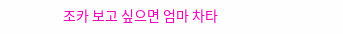조카 보고 싶으면 엄마 차타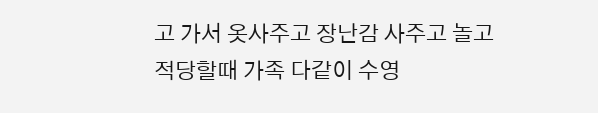고 가서 옷사주고 장난감 사주고 놀고
적당할때 가족 다같이 수영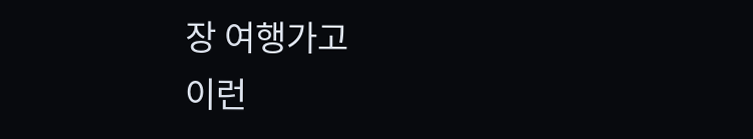장 여행가고
이런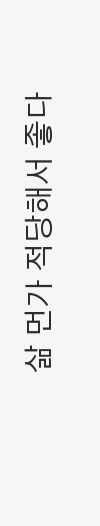삶 먼가 적당해서 좋다